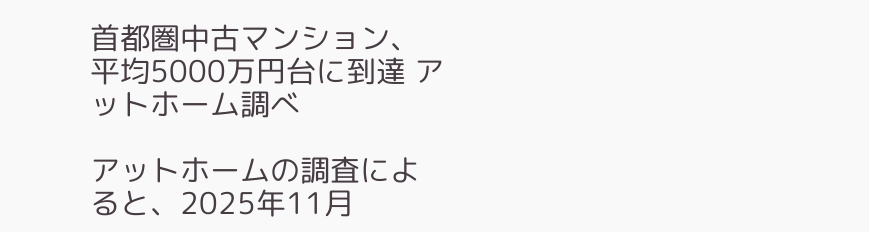首都圏中古マンション、平均5000万円台に到達 アットホーム調べ

アットホームの調査によると、2025年11月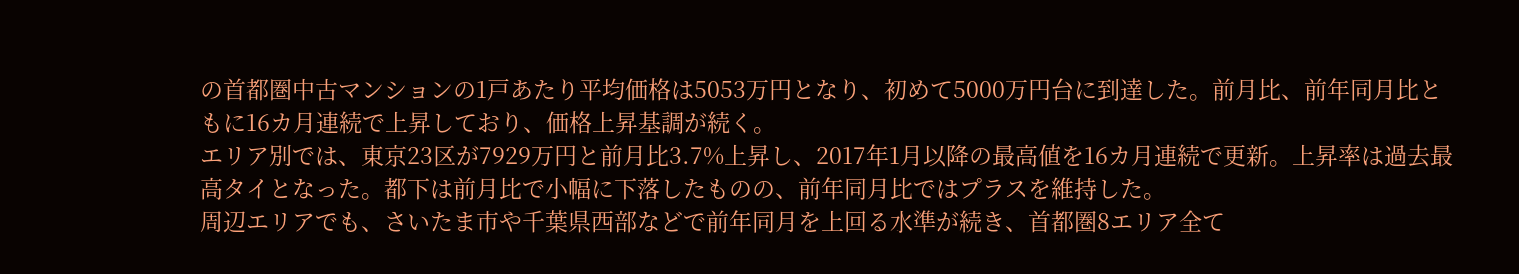の首都圏中古マンションの1戸あたり平均価格は5053万円となり、初めて5000万円台に到達した。前月比、前年同月比ともに16カ月連続で上昇しており、価格上昇基調が続く。
エリア別では、東京23区が7929万円と前月比3.7%上昇し、2017年1月以降の最高値を16カ月連続で更新。上昇率は過去最高タイとなった。都下は前月比で小幅に下落したものの、前年同月比ではプラスを維持した。
周辺エリアでも、さいたま市や千葉県西部などで前年同月を上回る水準が続き、首都圏8エリア全て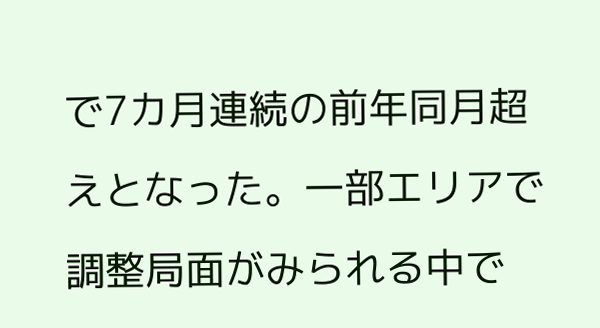で7カ月連続の前年同月超えとなった。一部エリアで調整局面がみられる中で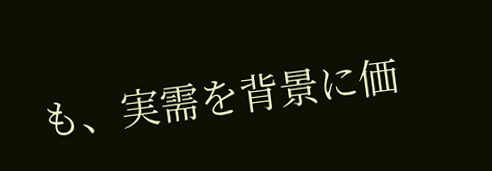も、実需を背景に価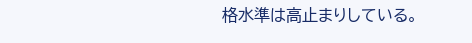格水準は高止まりしている。